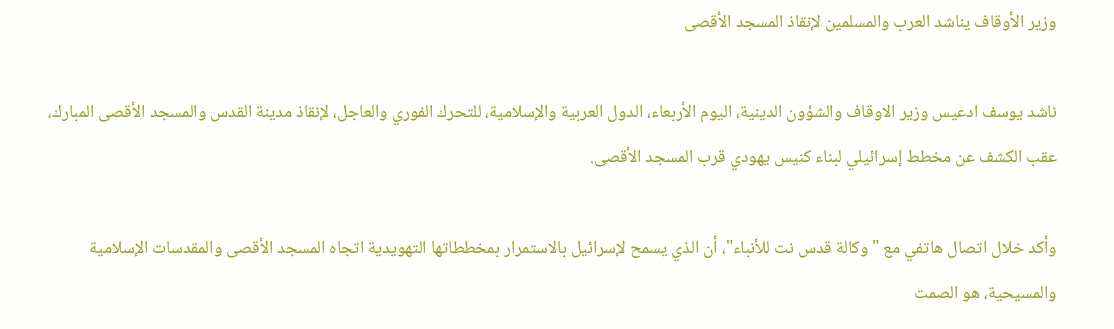وزير الأوقاف يناشد العرب والمسلمين لإنقاذ المسجد الأقصى

ناشد يوسف ادعيس وزير الاوقاف والشؤون الدينية، اليوم الأربعاء، الدول العربية والإسلامية، للتحرك الفوري والعاجل، لإنقاذ مدينة القدس والمسجد الأقصى المبارك، عقب الكشف عن مخطط إسرائيلي لبناء كنيس يهودي قرب المسجد الأقصى.

وأكد خلال اتصال هاتفي مع "وكالة قدس نت للأنباء"، أن الذي يسمح لإسرائيل بالاستمرار بمخططاتها التهويدية اتجاه المسجد الأقصى والمقدسات الإسلامية والمسيحية، هو الصمت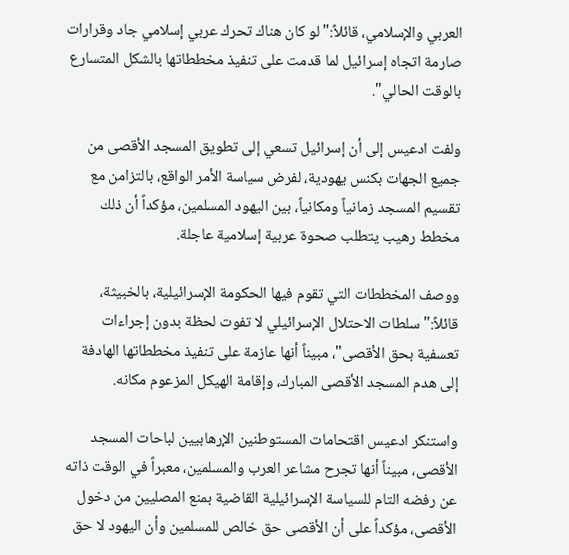العربي والإسلامي، قائلاً:" لو كان هناك تحرك عربي إسلامي جاد وقرارات صارمة اتجاه إسرائيل لما قدمت على تنفيذ مخططاتها بالشكل المتسارع بالوقت الحالي".

ولفت ادعيس إلى أن إسرائيل تسعي إلى تطويق المسجد الأقصى من جميع الجهات بكنس يهودية، لفرض سياسة الأمر الواقع، بالتزامن مع تقسيم المسجد زمانياً ومكانياً، بين اليهود المسلمين، مؤكداً أن ذلك مخطط رهيب يتطلب صحوة عربية إسلامية عاجلة.

ووصف المخططات التي تقوم فيها الحكومة الإسرائيلية، بالخبيثة، قائلاً:" سلطات الاحتلال الإسرائيلي لا تفوت لحظة بدون إجراءات تعسفية بحق الأقصى"، مبيناً أنها عازمة على تنفيذ مخططاتها الهادفة إلى هدم المسجد الأقصى المبارك، وإقامة الهيكل المزعوم مكانه.

واستنكر ادعيس اقتحامات المستوطنين الإرهابيين لباحات المسجد الأقصى، مبيناً أنها تجرح مشاعر العرب والمسلمين، معبراً في الوقت ذاته عن رفضه التام للسياسة الإسرائيلية القاضية بمنع المصليين من دخول الأقصى، مؤكداً على أن الأقصى حق خالص للمسلمين وأن اليهود لا حق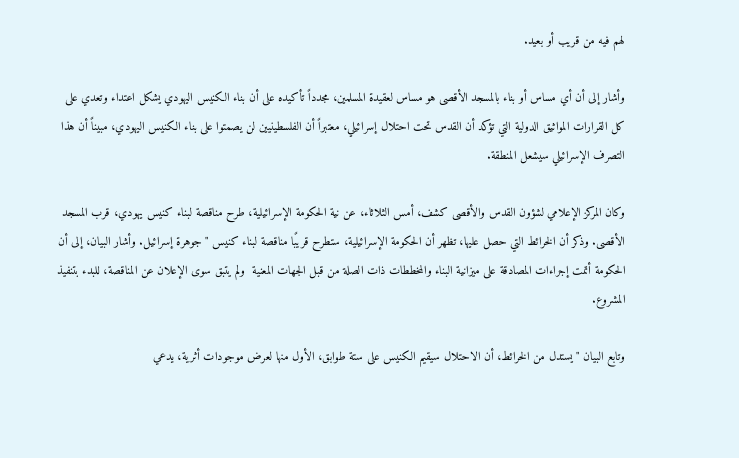لهم فيه من قريب أو بعيد.

وأشار إلى أن أي مساس أو بناء بالمسجد الأقصى هو مساس لعقيدة المسلمين، مجدداً تأكيده على أن بناء الكنيس اليهودي يشكل اعتداء وتعدي على كل القرارات المواثيق الدولية التي تؤكد أن القدس تحت احتلال إسرائيلي، معتبراً أن الفلسطينيين لن يصمتوا على بناء الكنيس اليهودي، مبيناً أن هذا التصرف الإسرائيلي سيشعل المنطقة.

وكان المركز الإعلامي لشؤون القدس والأقصى كشف، أمس الثلاثاء، عن نية الحكومة الإسرائيلية، طرح مناقصة لبناء كنيس يهودي، قرب المسجد الأقصى. وذكر أن الخرائط التي حصل عليها، تظهر أن الحكومة الإسرائيلية، ستطرح قريبًا مناقصة لبناء كنيس "جوهرة إسرائيل. وأشار البيان، إلى أن الحكومة أتمت إجراءات المصادقة على ميزانية البناء والمخططات ذات الصلة من قبل الجهات المعنية  ولم يتبق سوى الإعلان عن المناقصة، للبدء بتنفيذ المشروع.

وتابع البيان " يستدل من الخرائط، أن الاحتلال سيقيم الكنيس على ستة طوابق، الأول منها لعرض موجودات أثرية، يدعي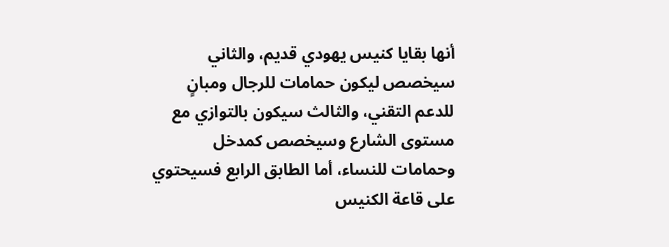أنها بقايا كنيس يهودي قديم، والثاني سيخصص ليكون حمامات للرجال ومبانٍ للدعم التقني، والثالث سيكون بالتوازي مع مستوى الشارع وسيخصص كمدخل وحمامات للنساء، أما الطابق الرابع فسيحتوي على قاعة الكنيس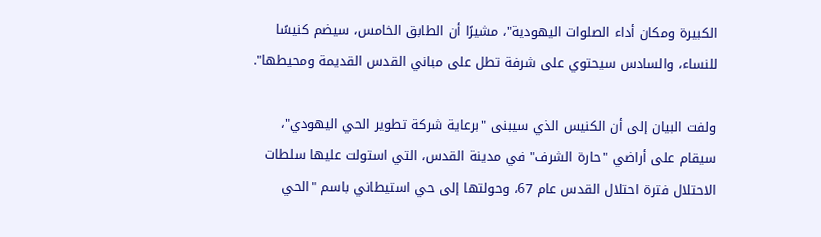الكبيرة ومكان أداء الصلوات اليهودية"، مشيرًا أن الطابق الخامس، سيضم كنيسًا للنساء، والسادس سيحتوي على شرفة تطل على مباني القدس القديمة ومحيطها".

ولفت البيان إلى أن الكنيس الذي سيبنى "برعاية شركة تطوير الحي اليهودي"، سيقام على أراضي "حارة الشرف" في مدينة القدس، التي استولت عليها سلطات الاحتلال فترة احتلال القدس عام 67، وحولتها إلى حي استيطاني باسم "الحي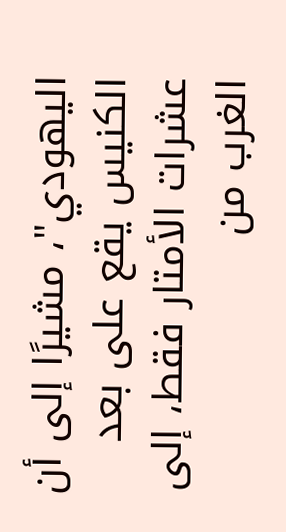اليهودي"، مشيرًا إلى أن الكنيس يقع على بعد عشرات الأمتار فقط، إلى الغرب من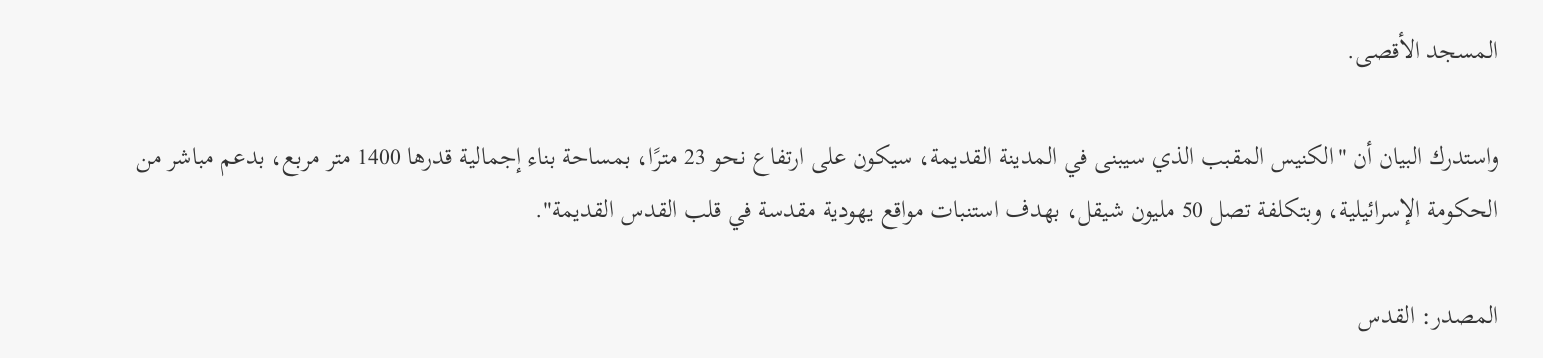المسجد الأقصى.

واستدرك البيان أن "الكنيس المقبب الذي سيبنى في المدينة القديمة، سيكون على ارتفاع نحو 23 مترًا، بمساحة بناء إجمالية قدرها 1400 متر مربع، بدعم مباشر من الحكومة الإسرائيلية، وبتكلفة تصل 50 مليون شيقل، بهدف استنبات مواقع يهودية مقدسة في قلب القدس القديمة".

المصدر: القدس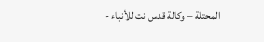المحتلة – وكالة قدس نت للأنباء -